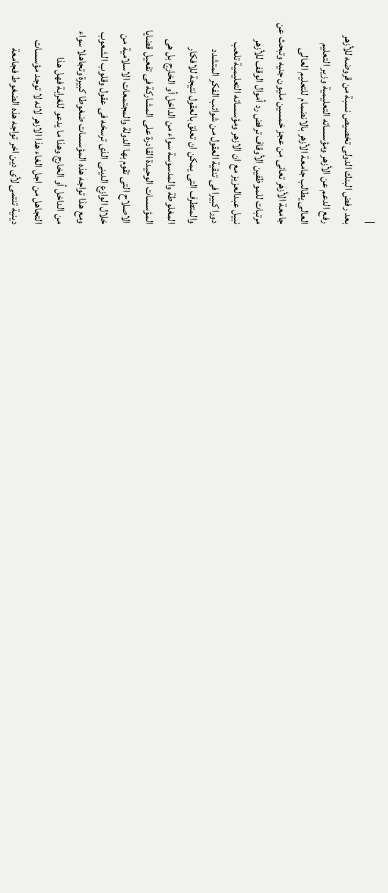|
بعد رفض البنك الدولى تخصيص نسبة من قروضه للأزهر
رفع الدعم عن الأزهر ومؤسساته التعليمية وزير التعليم
العالى يطالب جامعة الأزهر بالانضمام للتعليم العالى
جامعة الأزهر تعانى من عجز خمسين مليون جنيه وتبحث عن
مرتبات للموظفين الأوقاف ترفض رد أموال الوقف للأزهر
نبيل عبدالعزيز مع ان الازهر ومؤسساته التعليمية تلعب
دورا كبيرا فى تنقية العقول من شوائب الفكر المتشدد
والمتطرف التى يمكن ان تعلق بالعقول نتيجة للافكار
المغلوطة والمدسوسة سواء من الداخل أو الخارج بل هى
المؤسسات الوحيدة القادرة على المشاركة فى تفعيل قضايا
الاصلاح التى تقوم بها الدولة والمجتمعات الاسلامية من
خلال الوازع الدينى الذى ترسخه فى عقول وقلوب الشعوب
ومع هذا تواجه هذه المؤسسات ضغوطا كبيرة وتجاهلا سواء
من الداخل أو الخارج وهذا ما يدعو للغرابة فهل هذا
التجاهل من اجل الغاء هذا الازهر لانه لا توجد مؤسسات
دينية تنتمى لأى دين اخر تواجه هذه الضغوط فجامعة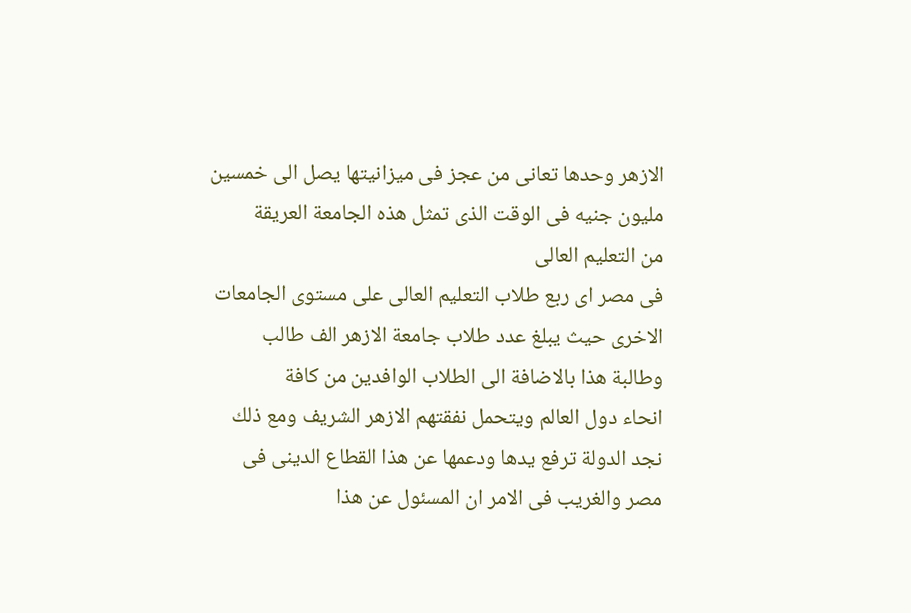الازهر وحدها تعانى من عجز فى ميزانيتها يصل الى خمسين
مليون جنيه فى الوقت الذى تمثل هذه الجامعة العريقة
من التعليم العالى
فى مصر اى ربع طلاب التعليم العالى على مستوى الجامعات
الاخرى حيث يبلغ عدد طلاب جامعة الازهر الف طالب
وطالبة هذا بالاضافة الى الطلاب الوافدين من كافة
انحاء دول العالم ويتحمل نفقتهم الازهر الشريف ومع ذلك
نجد الدولة ترفع يدها ودعمها عن هذا القطاع الدينى فى
مصر والغريب فى الامر ان المسئول عن هذا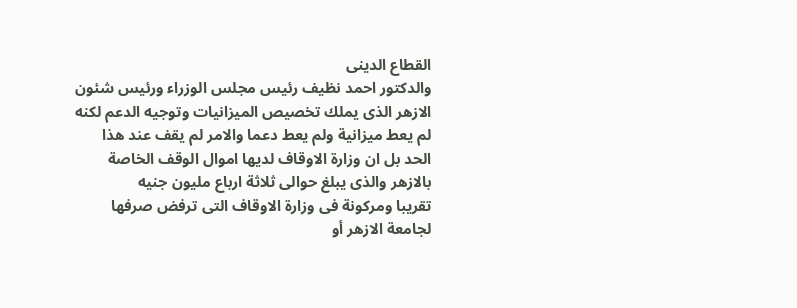القطاع الدينى
والدكتور احمد نظيف رئيس مجلس الوزراء ورئيس شئون
الازهر الذى يملك تخصيص الميزانيات وتوجيه الدعم لكنه
لم يعط ميزانية ولم يعط دعما والامر لم يقف عند هذا
الحد بل ان وزارة الاوقاف لديها اموال الوقف الخاصة
بالازهر والذى يبلغ حوالى ثلاثة ارباع مليون جنيه
تقريبا ومركونة فى وزارة الاوقاف التى ترفض صرفها
لجامعة الازهر أو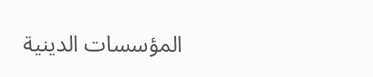المؤسسات الدينية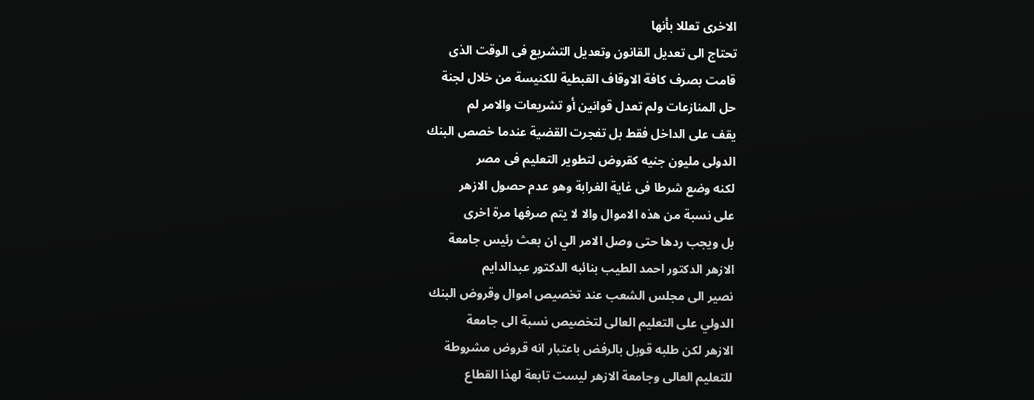الاخرى تعللا بأنها
تحتاج الى تعديل القانون وتعديل التشريع فى الوقت الذى
قامت بصرف كافة الاوقاف القبطية للكنيسة من خلال لجنة
حل المنازعات ولم تعدل قوانين أو تشريعات والامر لم
يقف على الداخل فقط بل تفجرت القضية عندما خصص البنك
الدولى مليون جنيه كقروض لتطوير التعليم فى مصر
لكنه وضع شرطا فى غاية الغرابة وهو عدم حصول الازهر
على نسبة من هذه الاموال والا لا يتم صرفها مرة اخرى
بل ويجب ردها حتى وصل الامر الي ان بعث رئيس جامعة
الازهر الدكتور احمد الطيب بنائبه الدكتور عبدالدايم
نصير الى مجلس الشعب عند تخصيص اموال وقروض البنك
الدولي على التعليم العالى لتخصيص نسبة الى جامعة
الازهر لكن طلبه قوبل بالرفض باعتبار انه قروض مشروطة
للتعليم العالى وجامعة الازهر ليست تابعة لهذا القطاع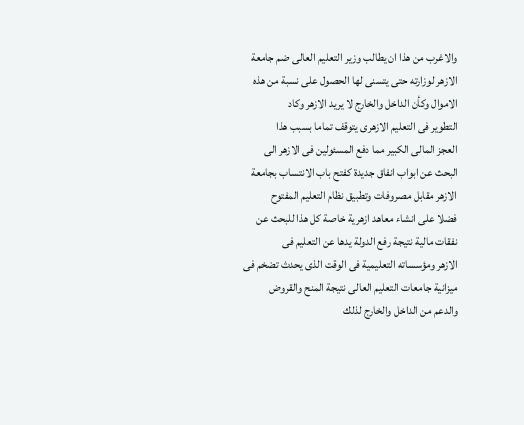والاغرب من هذا ان يطالب وزير التعليم العالى ضم جامعة
الازهر لوزارته حتى يتسنى لها الحصول على نسبة من هذه
الاموال وكأن الداخل والخارج لا يريد الازهر وكاد
التطوير فى التعليم الازهرى يتوقف تماما بسبب هذا
العجز المالى الكبير مما دفع المسئولين فى الازهر الى
البحث عن ابواب انفاق جديدة كفتح باب الانتساب بجامعة
الازهر مقابل مصروفات وتطبيق نظام التعليم المفتوح
فضلا على انشاء معاهد ازهرية خاصة كل هذا للبحث عن
نفقات مالية نتيجة رفع الدولة يدها عن التعليم فى
الازهر ومؤسساته التعليمية فى الوقت الذى يحدث تضخم فى
ميزانية جامعات التعليم العالى نتيجة المنح والقروض
والدعم من الداخل والخارج لذلك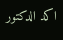اكد الدكتور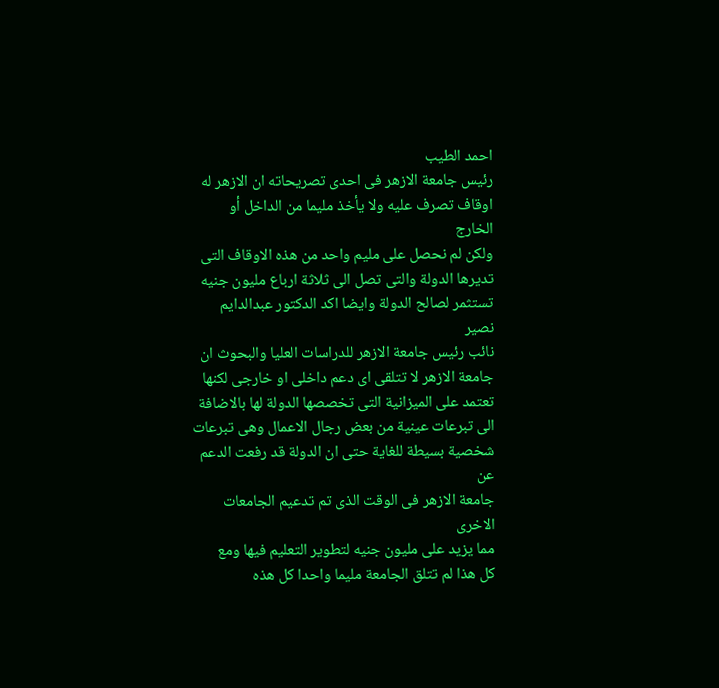احمد الطيب
رئيس جامعة الازهر فى احدى تصريحاته ان الازهر له
اوقاف تصرف عليه ولا يأخذ مليما من الداخل أو الخارج
ولكن لم نحصل على مليم واحد من هذه الاوقاف التى
تديرها الدولة والتى تصل الى ثلاثة ارباع مليون جنيه
تستثمر لصالح الدولة وايضا اكد الدكتور عبدالدايم نصير
نائب رئيس جامعة الازهر للدراسات العليا والبحوث ان
جامعة الازهر لا تتلقى اى دعم داخلى او خارجى لكنها
تعتمد على الميزانية التى تخصصها الدولة لها بالاضافة
الى تبرعات عينية من بعض رجال الاعمال وهى تبرعات
شخصية بسيطة للغاية حتى ان الدولة قد رفعت الدعم عن
جامعة الازهر فى الوقت الذى تم تدعيم الجامعات الاخرى
مما يزيد على مليون جنيه لتطوير التعليم فيها ومع
كل هذا لم تتلق الجامعة مليما واحدا كل هذه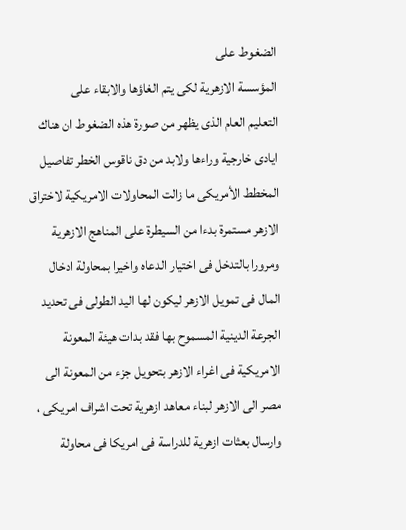الضغوط على
المؤسسة الازهرية لكى يتم الغاؤها والابقاء على
التعليم العام الذى يظهر من صورة هذه الضغوط ان هناك
ايادى خارجية وراءها ولابد من دق ناقوس الخطر تفاصيل
المخطط الأمريكى ما زالت المحاولات الامريكية لاختراق
الازهر مستمرة بدءا من السيطرة على المناهج الازهرية
ومرورا بالتدخل فى اختيار الدعاه واخيرا بمحاولة ادخال
المال فى تمويل الازهر ليكون لها اليد الطولى فى تحديد
الجرعة الدينية المسموح بها فقد بدات هيئة المعونة
الامريكية فى اغراء الازهر بتحويل جزء من المعونة الى
مصر الى الازهر لبناء معاهد ازهرية تحت اشراف امريكى ،
وارسال بعثات ازهرية للدراسة فى امريكا فى محاولة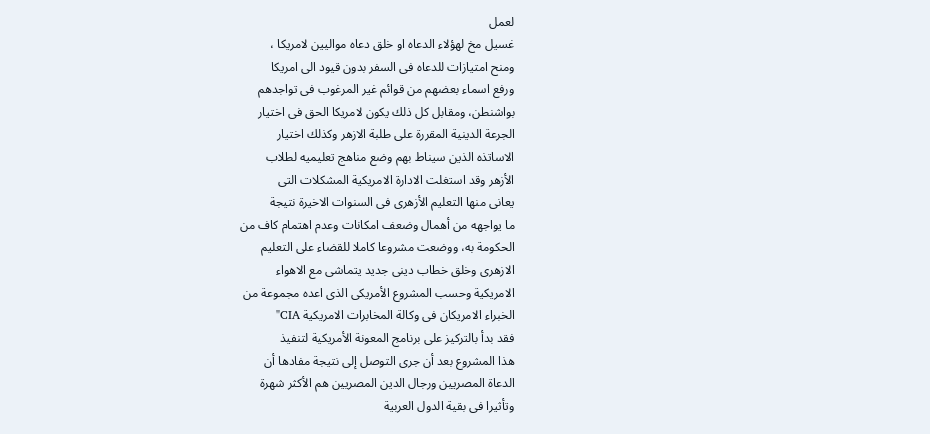لعمل
غسيل مخ لهؤلاء الدعاه او خلق دعاه مواليين لامريكا ،
ومنح امتيازات للدعاه فى السفر بدون قيود الى امريكا
ورفع اسماء بعضهم من قوائم غير المرغوب فى تواجدهم
بواشنطن، ومقابل كل ذلك يكون لامريكا الحق فى اختيار
الجرعة الدينية المقررة على طلبة الازهر وكذلك اختيار
الاساتذه الذين سيناط بهم وضع مناهج تعليميه لطلاب
الأزهر وقد استغلت الادارة الامريكية المشكلات التى
يعانى منها التعليم الأزهرى فى السنوات الاخيرة نتيجة
ما يواجهه من أهمال وضعف امكانات وعدم اهتمام كاف من
الحكومة به، ووضعت مشروعا كاملا للقضاء على التعليم
الازهرى وخلق خطاب دينى جديد يتماشى مع الاهواء
الامريكية وحسب المشروع الأمريكى الذى اعده مجموعة من
الخبراء الامريكان فى وكالة المخابرات الامريكية CIA"
فقد بدأ بالتركيز على برنامج المعونة الأمريكية لتنفيذ
هذا المشروع بعد أن جرى التوصل إلى نتيجة مفادها أن
الدعاة المصريين ورجال الدين المصريين هم الأكثر شهرة
وتأثيرا فى بقية الدول العربية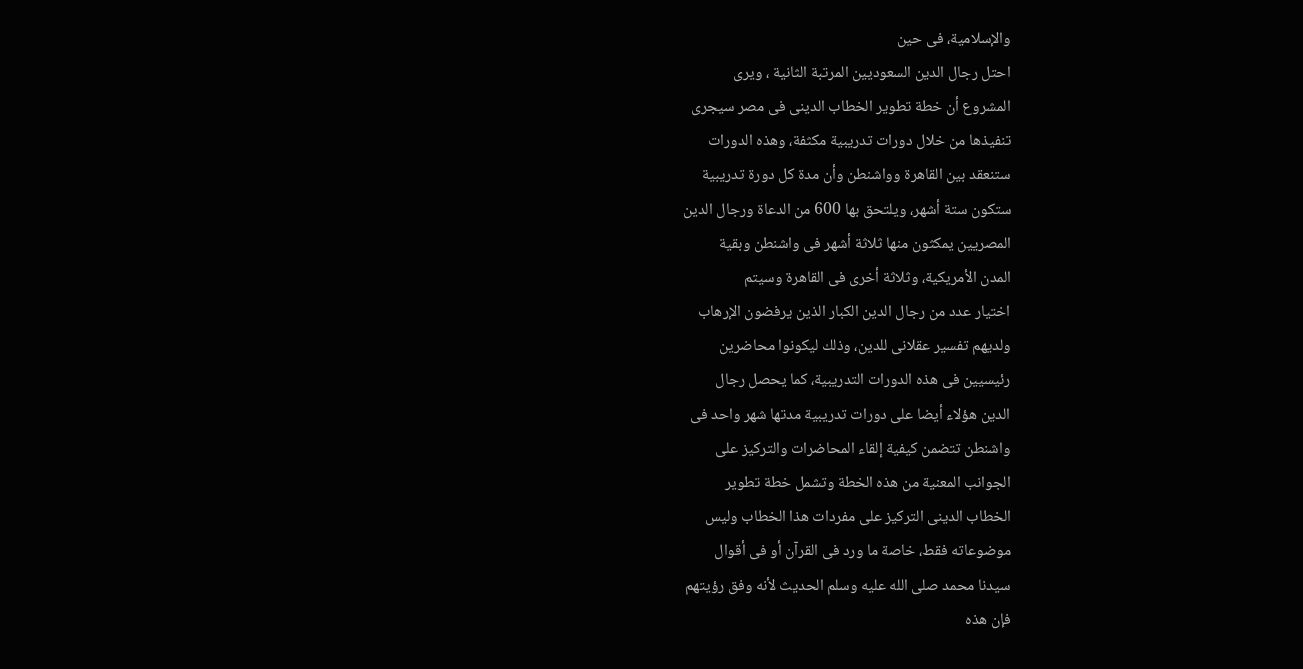والإسلامية، فى حين
احتل رجال الدين السعوديين المرتبة الثانية ، ويرى
المشروع أن خطة تطوير الخطاب الدينى فى مصر سيجرى
تنفيذها من خلال دورات تدريبية مكثفة، وهذه الدورات
ستنعقد بين القاهرة وواشنطن وأن مدة كل دورة تدريبية
ستكون ستة أشهر، ويلتحق بها 600 من الدعاة ورجال الدين
المصريين يمكثون منها ثلاثة أشهر فى واشنطن وبقية
المدن الأمريكية، وثلاثة أخرى فى القاهرة وسيتم
اختيار عدد من رجال الدين الكبار الذين يرفضون الإرهاب
ولديهم تفسير عقلانى للدين، وذلك ليكونوا محاضرين
رئيسيين فى هذه الدورات التدريبية، كما يحصل رجال
الدين هؤلاء أيضا على دورات تدريبية مدتها شهر واحد فى
واشنطن تتضمن كيفية إلقاء المحاضرات والتركيز على
الجوانب المعنية من هذه الخطة وتشمل خطة تطوير
الخطاب الدينى التركيز على مفردات هذا الخطاب وليس
موضوعاته فقط، خاصة ما ورد فى القرآن أو فى أقوال
سيدنا محمد صلى الله عليه وسلم الحديث لأنه وفق رؤيتهم
فإن هذه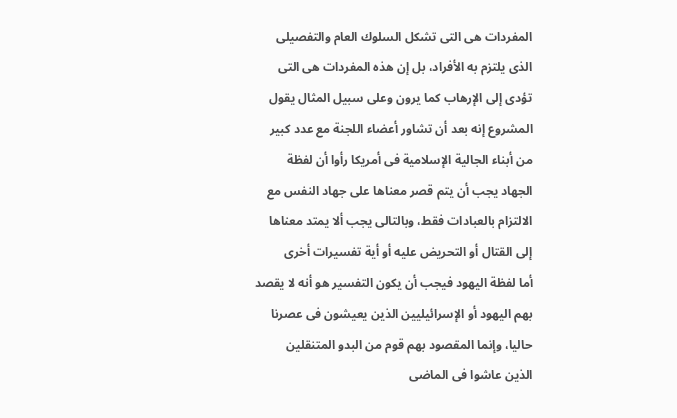المفردات هى التى تشكل السلوك العام والتفصيلى
الذى يلتزم به الأفراد، بل إن هذه المفردات هى التى
تؤدى إلى الإرهاب كما يرون وعلى سبيل المثال يقول
المشروع إنه بعد أن تشاور أعضاء اللجنة مع عدد كبير
من أبناء الجالية الإسلامية فى أمريكا رأوا أن لفظة
الجهاد يجب أن يتم قصر معناها على جهاد النفس مع
الالتزام بالعبادات فقط، وبالتالى يجب ألا يمتد معناها
إلى القتال أو التحريض عليه أو أية تفسيرات أخرى
أما لفظة اليهود فيجب أن يكون التفسير هو أنه لا يقصد
بهم اليهود أو الإسرائيليين الذين يعيشون فى عصرنا
حاليا، وإنما المقصود بهم قوم من البدو المتنقلين
الذين عاشوا فى الماضى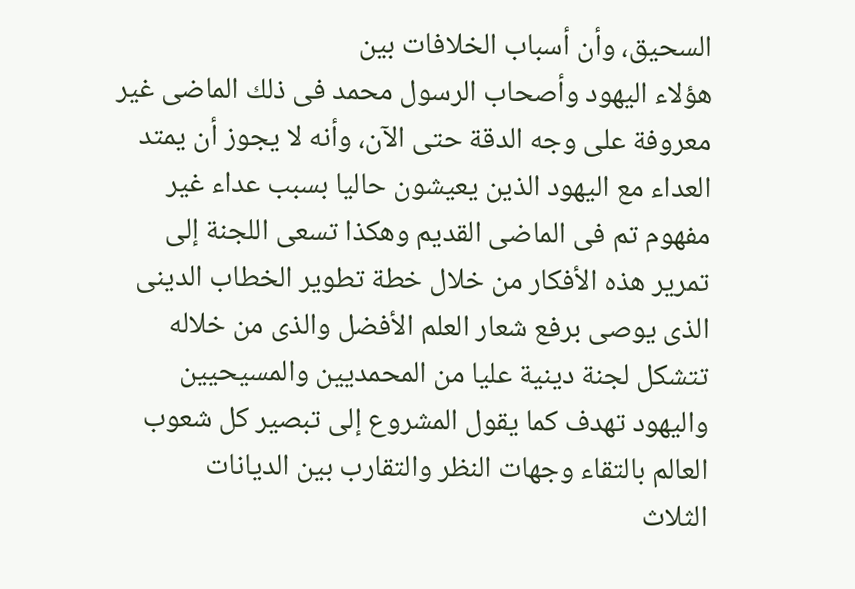السحيق، وأن أسباب الخلافات بين
هؤلاء اليهود وأصحاب الرسول محمد فى ذلك الماضى غير
معروفة على وجه الدقة حتى الآن، وأنه لا يجوز أن يمتد
العداء مع اليهود الذين يعيشون حاليا بسبب عداء غير
مفهوم تم فى الماضى القديم وهكذا تسعى اللجنة إلى
تمرير هذه الأفكار من خلال خطة تطوير الخطاب الدينى
الذى يوصى برفع شعار العلم الأفضل والذى من خلاله
تتشكل لجنة دينية عليا من المحمديين والمسيحيين
واليهود تهدف كما يقول المشروع إلى تبصير كل شعوب
العالم بالتقاء وجهات النظر والتقارب بين الديانات
الثلاث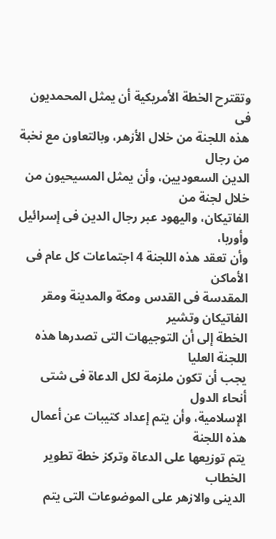وتقترح الخطة الأمريكية أن يمثل المحمديون فى
هذه اللجنة من خلال الأزهر، وبالتعاون مع نخبة من رجال
الدين السعوديين، وأن يمثل المسيحيون من خلال لجنة من
الفاتيكان، واليهود عبر رجال الدين فى إسرائيل وأوربا،
وأن تعقد هذه اللجنة 4 اجتماعات كل عام فى الأماكن
المقدسة فى القدس ومكة والمدينة ومقر الفاتيكان وتشير
الخطة إلى أن التوجيهات التى تصدرها هذه اللجنة العليا
يجب أن تكون ملزمة لكل الدعاة فى شتى أنحاء الدول
الإسلامية، وأن يتم إعداد كتيبات عن أعمال هذه اللجنة
يتم توزيعها على الدعاة وتركز خطة تطوير الخطاب
الدينى والازهر على الموضوعات التى يتم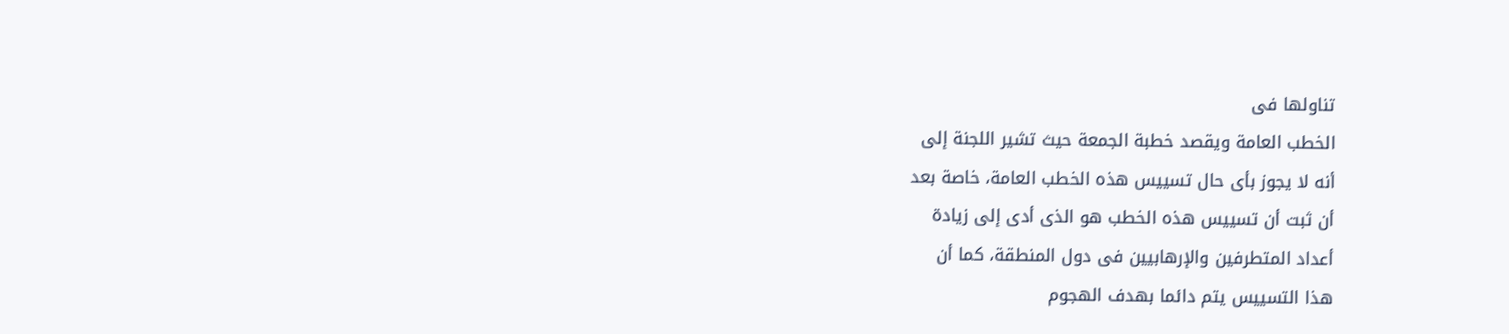تناولها فى
الخطب العامة ويقصد خطبة الجمعة حيث تشير اللجنة إلى
أنه لا يجوز بأى حال تسييس هذه الخطب العامة، خاصة بعد
أن ثبت أن تسييس هذه الخطب هو الذى أدى إلى زيادة
أعداد المتطرفين والإرهابيين فى دول المنطقة، كما أن
هذا التسييس يتم دائما بهدف الهجوم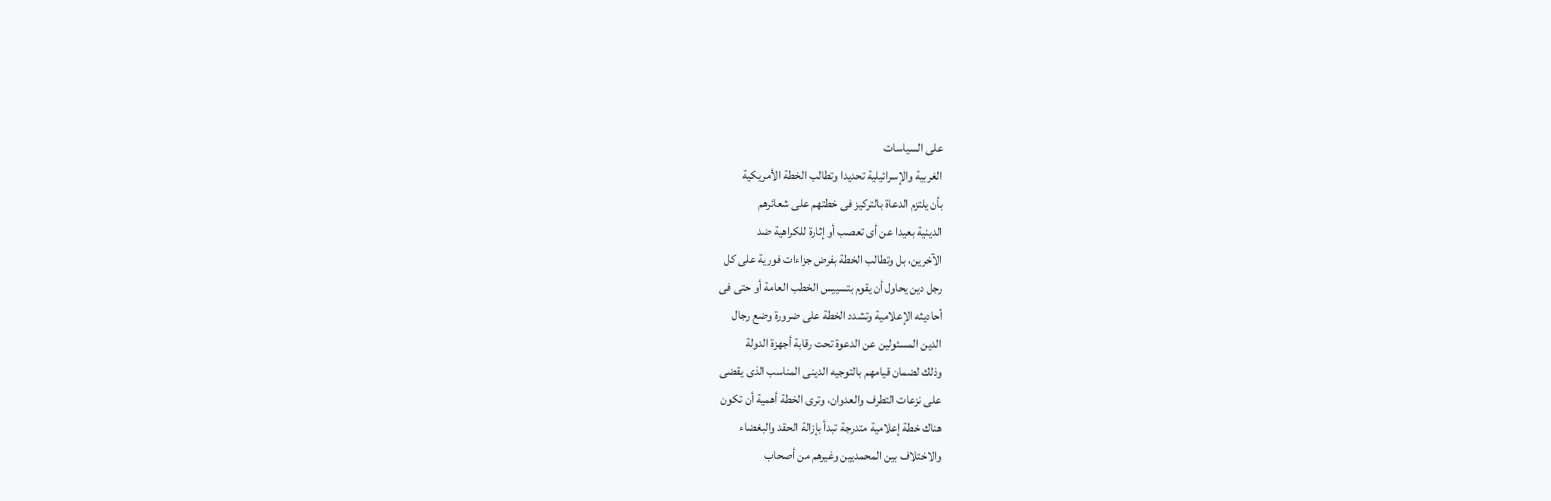على السياسات
الغربية والإسرائيلية تحديدا وتطالب الخطة الأمريكية
بأن يلتزم الدعاة بالتركيز فى خطتهم على شعائرهم
الدينية بعيدا عن أى تعصب أو إثارة للكراهية ضد
الآخرين، بل وتطالب الخطة بفرض جزاءات فورية على كل
رجل دين يحاول أن يقوم بتسييس الخطب العامة أو حتى فى
أحاديثه الإعلامية وتشدد الخطة على ضرورة وضع رجال
الدين المسئولين عن الدعوة تحت رقابة أجهزة الدولة
وذلك لضمان قيامهم بالتوجيه الدينى المناسب الذى يقضى
على نزعات التطرف والعدوان، وترى الخطة أهمية أن تكون
هناك خطة إعلامية متدرجة تبدأ بإزالة الحقد والبغضاء
والاختلاف بين المحمديين وغيرهم من أصحاب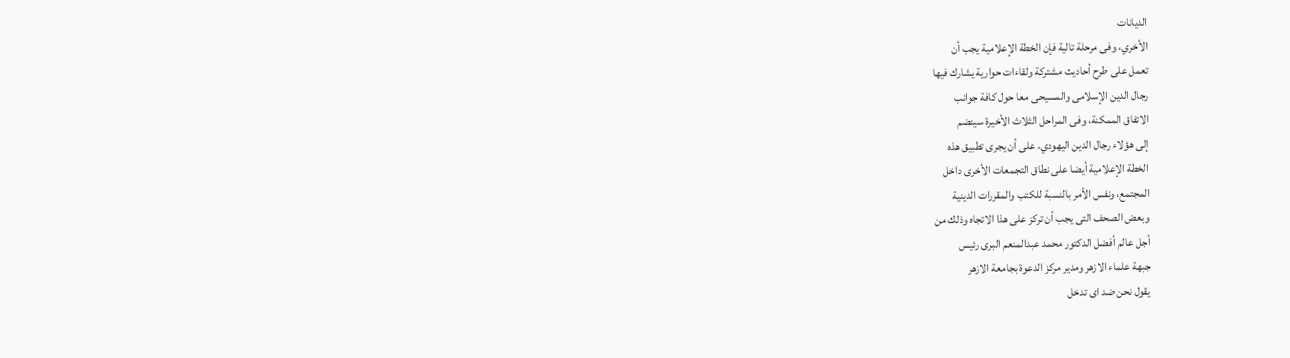الديانات
الأخري، وفى مرحلة تالية فإن الخطة الإعلامية يجب أن
تعمل على طرح أحاديث مشتركة ولقاءات حوارية يشارك فيها
رجال الدين الإسلامى والمسيحى معا حول كافة جوانب
الاتفاق الممكنة، وفى المراحل الثلاث الأخيرة سينضم
إلى هؤلاء رجال الدين اليهودي، على أن يجرى تطبيق هذه
الخطة الإعلامية أيضا على نطاق التجمعات الأخرى داخل
المجتمع، ونفس الأمر بالنسبة للكتب والمقررات الدينية
وبعض الصحف التى يجب أن تركز على هذا الاتجاه وذلك من
أجل عالم أفضل الدكتور محمد عبدالمنعم البرى رئيس
جبهة علماء الازهر ومدير مركز الدعوة بجامعة الازهر
يقول نحن ضد اى تدخل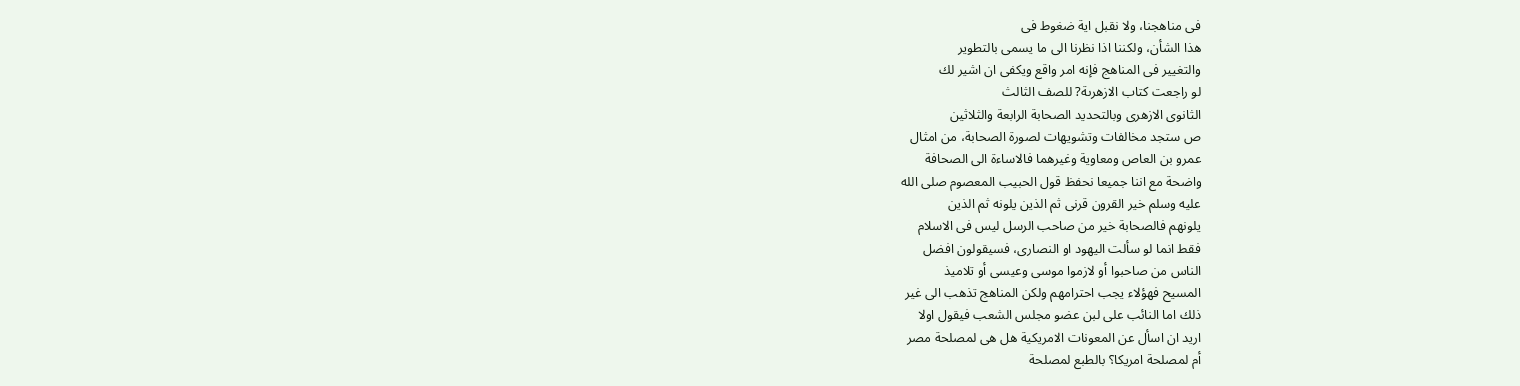فى مناهجنا، ولا نقبل اية ضغوط فى
هذا الشأن، ولكننا اذا نظرنا الى ما يسمى بالتطوير
والتغيير فى المناهج فإنه امر واقع ويكفى ان اشير لك
لو راجعت كتاب الازهرىة? للصف الثالث
الثانوى الازهرى وبالتحديد الصحابة الرابعة والثلاثين
ص ستجد مخالفات وتشويهات لصورة الصحابة، من امثال
عمرو بن العاص ومعاوية وغيرهما فالاساءة الى الصحافة
واضحة مع اننا جميعا نحفظ قول الحبيب المعصوم صلى الله
عليه وسلم خير القرون قرنى ثم الذين يلونه ثم الذين
يلونهم فالصحابة خير من صاحب الرسل ليس فى الاسلام
فقط انما لو سألت اليهود او النصارى، فسيقولون افضل
الناس من صاحبوا أو لازموا موسى وعيسى أو تلاميذ
المسيح فهؤلاء يجب احترامهم ولكن المناهج تذهب الى غير
ذلك اما النائب على لبن عضو مجلس الشعب فيقول اولا
اريد ان اسأل عن المعونات الامريكية هل هى لمصلحة مصر
أم لمصلحة امريكا؟ بالطبع لمصلحة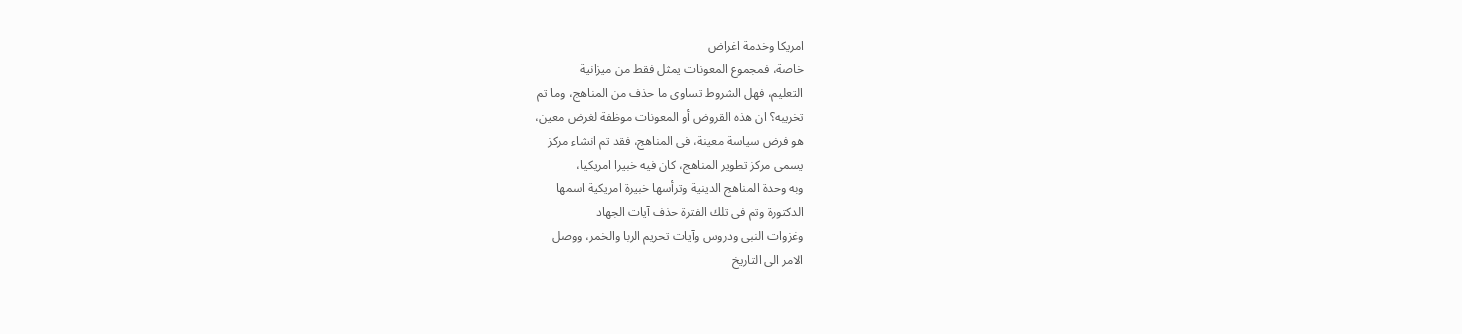امريكا وخدمة اغراض
خاصة، فمجموع المعونات يمثل فقط من ميزانية
التعليم، فهل الشروط تساوى ما حذف من المناهج، وما تم
تخريبه؟ ان هذه القروض أو المعونات موظفة لغرض معين،
هو فرض سياسة معينة، فى المناهج، فقد تم انشاء مركز
يسمى مركز تطوير المناهج، كان فيه خبيرا امريكيا،
وبه وحدة المناهج الدينية وترأسها خبيرة امريكية اسمها
الدكتورة وتم فى تلك الفترة حذف آيات الجهاد
وغزوات النبى ودروس وآيات تحريم الربا والخمر، ووصل
الامر الى التاريخ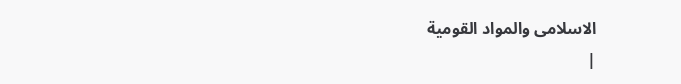الاسلامى والمواد القومية
|